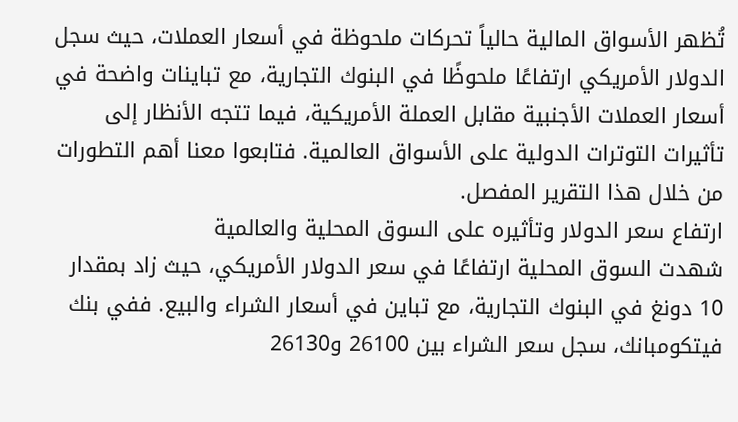تُظهر الأسواق المالية حالياً تحركات ملحوظة في أسعار العملات، حيث سجل الدولار الأمريكي ارتفاعًا ملحوظًا في البنوك التجارية، مع تباينات واضحة في أسعار العملات الأجنبية مقابل العملة الأمريكية، فيما تتجه الأنظار إلى تأثيرات التوترات الدولية على الأسواق العالمية. فتابعوا معنا أهم التطورات من خلال هذا التقرير المفصل.
ارتفاع سعر الدولار وتأثيره على السوق المحلية والعالمية
شهدت السوق المحلية ارتفاعًا في سعر الدولار الأمريكي، حيث زاد بمقدار 10 دونغ في البنوك التجارية، مع تباين في أسعار الشراء والبيع. ففي بنك فيتكومبانك، سجل سعر الشراء بين 26100 و26130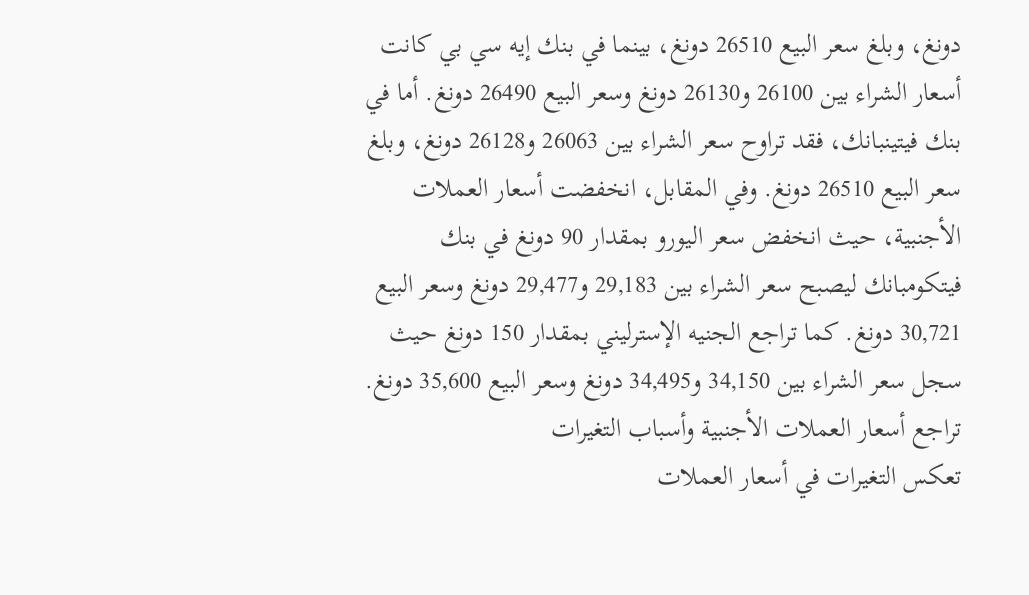دونغ، وبلغ سعر البيع 26510 دونغ، بينما في بنك إيه سي بي كانت أسعار الشراء بين 26100 و26130 دونغ وسعر البيع 26490 دونغ. أما في بنك فيتينبانك، فقد تراوح سعر الشراء بين 26063 و26128 دونغ، وبلغ سعر البيع 26510 دونغ. وفي المقابل، انخفضت أسعار العملات الأجنبية، حيث انخفض سعر اليورو بمقدار 90 دونغ في بنك فيتكومبانك ليصبح سعر الشراء بين 29,183 و29,477 دونغ وسعر البيع 30,721 دونغ. كما تراجع الجنيه الإسترليني بمقدار 150 دونغ حيث سجل سعر الشراء بين 34,150 و34,495 دونغ وسعر البيع 35,600 دونغ.
تراجع أسعار العملات الأجنبية وأسباب التغيرات
تعكس التغيرات في أسعار العملات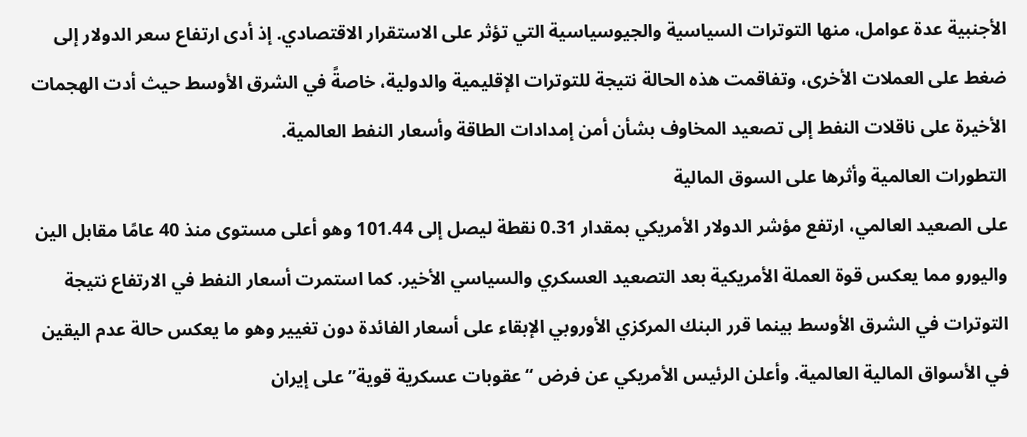الأجنبية عدة عوامل، منها التوترات السياسية والجيوسياسية التي تؤثر على الاستقرار الاقتصادي. إذ أدى ارتفاع سعر الدولار إلى ضغط على العملات الأخرى، وتفاقمت هذه الحالة نتيجة للتوترات الإقليمية والدولية، خاصةً في الشرق الأوسط حيث أدت الهجمات الأخيرة على ناقلات النفط إلى تصعيد المخاوف بشأن أمن إمدادات الطاقة وأسعار النفط العالمية.
التطورات العالمية وأثرها على السوق المالية
على الصعيد العالمي، ارتفع مؤشر الدولار الأمريكي بمقدار 0.31 نقطة ليصل إلى 101.44 وهو أعلى مستوى منذ 40 عامًا مقابل الين واليورو مما يعكس قوة العملة الأمريكية بعد التصعيد العسكري والسياسي الأخير. كما استمرت أسعار النفط في الارتفاع نتيجة التوترات في الشرق الأوسط بينما قرر البنك المركزي الأوروبي الإبقاء على أسعار الفائدة دون تغيير وهو ما يعكس حالة عدم اليقين في الأسواق المالية العالمية. وأعلن الرئيس الأمريكي عن فرض “عقوبات عسكرية قوية” على إيران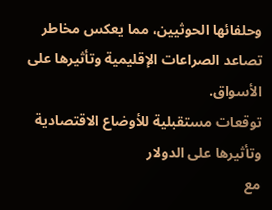وحلفائها الحوثيين، مما يعكس مخاطر تصاعد الصراعات الإقليمية وتأثيرها على الأسواق.
توقعات مستقبلية للأوضاع الاقتصادية وتأثيرها على الدولار
مع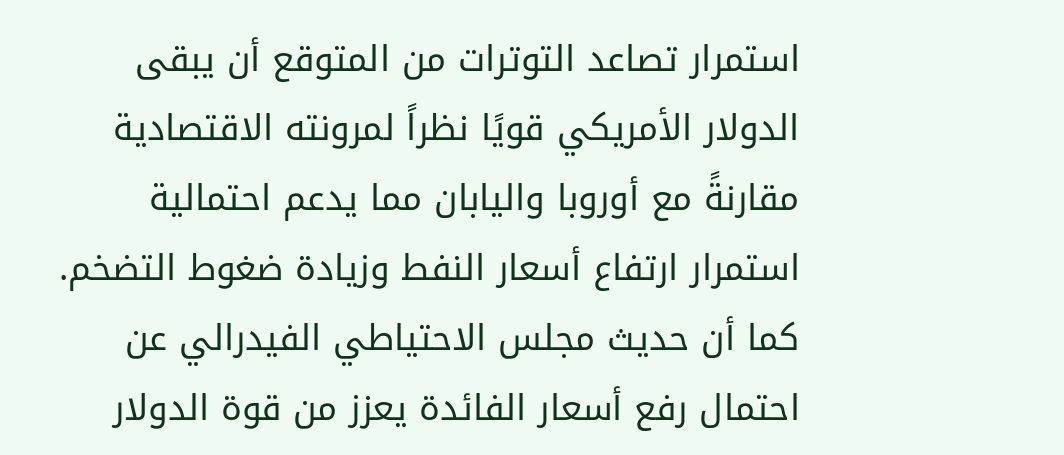استمرار تصاعد التوترات من المتوقع أن يبقى الدولار الأمريكي قويًا نظراً لمرونته الاقتصادية مقارنةً مع أوروبا واليابان مما يدعم احتمالية استمرار ارتفاع أسعار النفط وزيادة ضغوط التضخم. كما أن حديث مجلس الاحتياطي الفيدرالي عن احتمال رفع أسعار الفائدة يعزز من قوة الدولار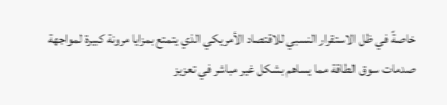خاصةً في ظل الاستقرار النسبي للاقتصاد الأمريكي الذي يتمتع بمزايا مرونة كبيرة لمواجهة صدمات سوق الطاقة مما يساهم بشكل غير مباشر في تعزيز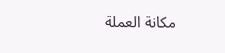مكانة العملة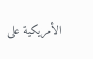الأمريكية على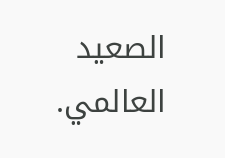الصعيد العالمي.